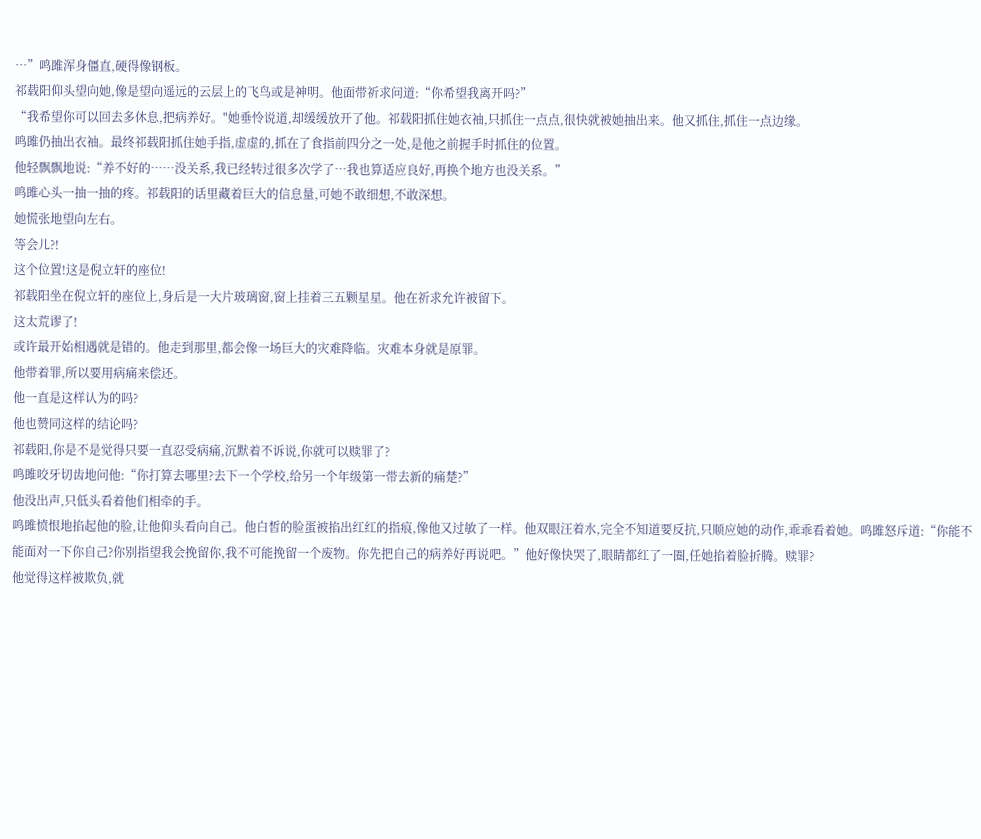…”鸣雎浑身僵直,硬得像钢板。
祁载阳仰头望向她,像是望向遥远的云层上的飞鸟或是神明。他面带祈求问道:“你希望我离开吗?”
“我希望你可以回去多休息,把病养好。"她垂怜说道,却缓缓放开了他。祁载阳抓住她衣袖,只抓住一点点,很快就被她抽出来。他又抓住,抓住一点边缘。
鸣雎仍抽出衣袖。最终祁载阳抓住她手指,虚虚的,抓在了食指前四分之一处,是他之前握手时抓住的位置。
他轻飘飘地说:“养不好的……没关系,我已经转过很多次学了…我也算适应良好,再换个地方也没关系。”
鸣雎心头一抽一抽的疼。祁载阳的话里藏着巨大的信息量,可她不敢细想,不敢深想。
她慌张地望向左右。
等会儿?!
这个位置!这是倪立轩的座位!
祁载阳坐在倪立轩的座位上,身后是一大片玻璃窗,窗上挂着三五颗星星。他在祈求允许被留下。
这太荒谬了!
或许最开始相遇就是错的。他走到那里,都会像一场巨大的灾难降临。灾难本身就是原罪。
他带着罪,所以要用病痛来偿还。
他一直是这样认为的吗?
他也赞同这样的结论吗?
祁载阳,你是不是觉得只要一直忍受病痛,沉默着不诉说,你就可以赎罪了?
鸣雎咬牙切齿地问他:“你打算去哪里?去下一个学校,给另一个年级第一带去新的痛楚?”
他没出声,只低头看着他们相牵的手。
鸣雎愤恨地掐起他的脸,让他仰头看向自己。他白皙的脸蛋被掐出红红的指痕,像他又过敏了一样。他双眼汪着水,完全不知道要反抗,只顺应她的动作,乖乖看着她。鸣雎怒斥道:“你能不能面对一下你自己?你别指望我会挽留你,我不可能挽留一个废物。你先把自己的病养好再说吧。”他好像快哭了,眼睛都红了一圈,任她掐着脸折腾。赎罪?
他觉得这样被欺负,就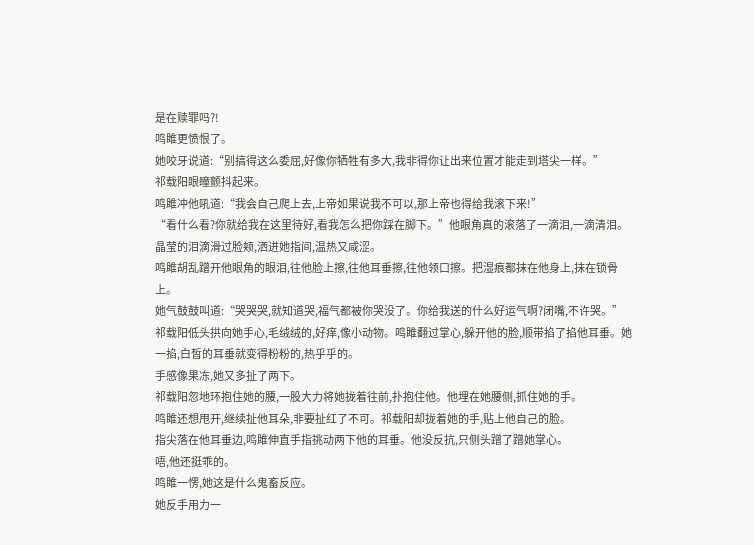是在赎罪吗?!
鸣雎更愤恨了。
她咬牙说道:“别搞得这么委屈,好像你牺牲有多大,我非得你让出来位置才能走到塔尖一样。”
祁载阳眼瞳颤抖起来。
鸣雎冲他吼道:“我会自己爬上去,上帝如果说我不可以,那上帝也得给我滚下来!”
“看什么看?你就给我在这里待好,看我怎么把你踩在脚下。”他眼角真的滚落了一滴泪,一滴清泪。晶莹的泪滴滑过脸颊,洒进她指间,温热又咸涩。
鸣雎胡乱蹭开他眼角的眼泪,往他脸上擦,往他耳垂擦,往他领口擦。把湿痕都抹在他身上,抹在锁骨上。
她气鼓鼓叫道:“哭哭哭,就知道哭,福气都被你哭没了。你给我送的什么好运气啊?闭嘴,不许哭。”
祁载阳低头拱向她手心,毛绒绒的,好痒,像小动物。鸣雎翻过掌心,躲开他的脸,顺带掐了掐他耳垂。她一掐,白皙的耳垂就变得粉粉的,热乎乎的。
手感像果冻,她又多扯了两下。
祁载阳忽地环抱住她的腰,一股大力将她拢着往前,扑抱住他。他埋在她腰侧,抓住她的手。
鸣雎还想甩开,继续扯他耳朵,非要扯红了不可。祁载阳却拢着她的手,贴上他自己的脸。
指尖落在他耳垂边,鸣雎伸直手指挑动两下他的耳垂。他没反抗,只侧头蹭了蹭她掌心。
唔,他还挺乖的。
鸣雎一愣,她这是什么鬼畜反应。
她反手用力一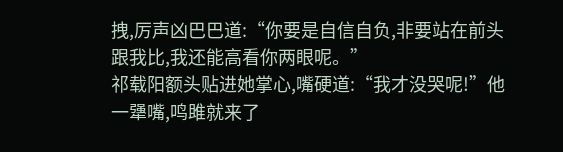拽,厉声凶巴巴道:“你要是自信自负,非要站在前头跟我比,我还能高看你两眼呢。”
祁载阳额头贴进她掌心,嘴硬道:“我才没哭呢!”他一犟嘴,鸣雎就来了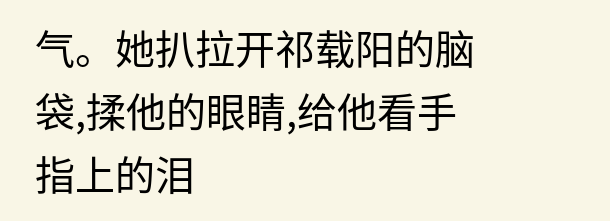气。她扒拉开祁载阳的脑袋,揉他的眼睛,给他看手指上的泪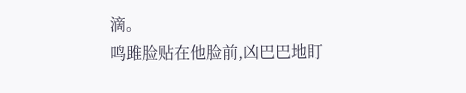滴。
鸣雎脸贴在他脸前,凶巴巴地盯